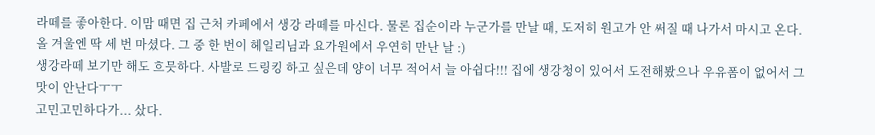라떼를 좋아한다. 이맘 때면 집 근처 카페에서 생강 라떼를 마신다. 물론 집순이라 누군가를 만날 때, 도저히 원고가 안 써질 때 나가서 마시고 온다. 올 겨울엔 딱 세 번 마셨다. 그 중 한 번이 헤일리님과 요가원에서 우연히 만난 날 :)
생강라떼 보기만 해도 흐믓하다. 사발로 드링킹 하고 싶은데 양이 너무 적어서 늘 아쉽다!!! 집에 생강청이 있어서 도전해봤으나 우유폼이 없어서 그 맛이 안난다ㅜㅜ
고민고민하다가... 샀다.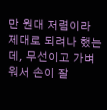만 원대 저렴이라 제대로 되려나 했는데, 무선이고 가벼워서 손이 잘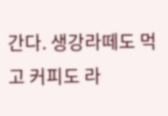간다. 생강라떼도 먹고 커피도 라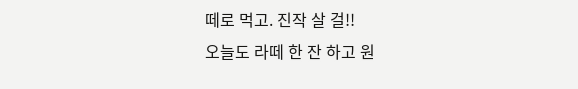떼로 먹고. 진작 살 걸!!
오늘도 라떼 한 잔 하고 원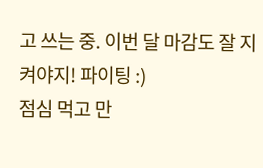고 쓰는 중. 이번 달 마감도 잘 지켜야지! 파이팅 :)
점심 먹고 만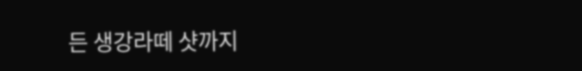든 생강라떼 샷까지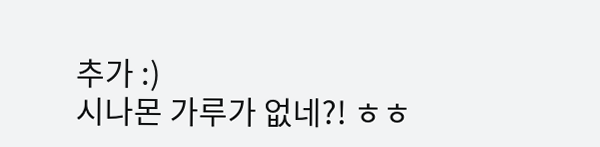추가 :)
시나몬 가루가 없네?! ㅎㅎ